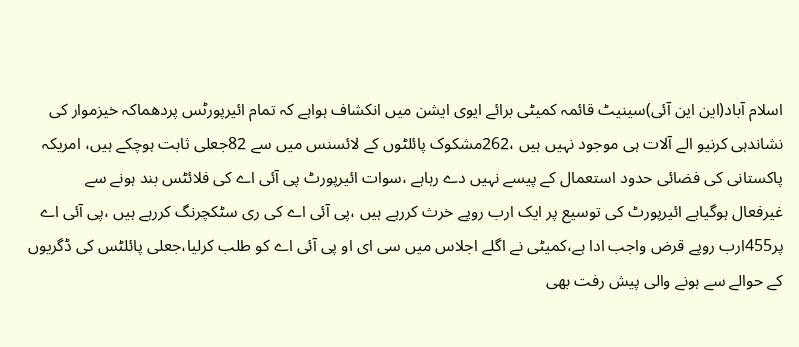اسلام آباد(این این آئی)سینیٹ قائمہ کمیٹی برائے ایوی ایشن میں انکشاف ہواہے کہ تمام ائیرپورٹس پردھماکہ خیزموار کی نشاندہی کرنیو الے آلات ہی موجود نہیں ہیں ،262مشکوک پائلٹوں کے لائسنس میں سے 82جعلی ثابت ہوچکے ہیں، امریکہ پاکستانی کی فضائی حدود استعمال کے پیسے نہیں دے رہاہے ،سوات ائیرپورٹ پی آئی اے کی فلائٹس بند ہونے سے
غیرفعال ہوگیاہے ائیرپورٹ کی توسیع پر ایک ارب روپے خرث کررہے ہیں ،پی آئی اے کی ری سٹکچرنگ کررہے ہیں ،پی آئی اے پر455ارب روپے قرض واجب ادا ہے،کمیٹی نے اگلے اجلاس میں سی ای او پی آئی اے کو طلب کرلیا،جعلی پائلٹس کی ڈگریوں کے حوالے سے ہونے والی پیش رفت بھی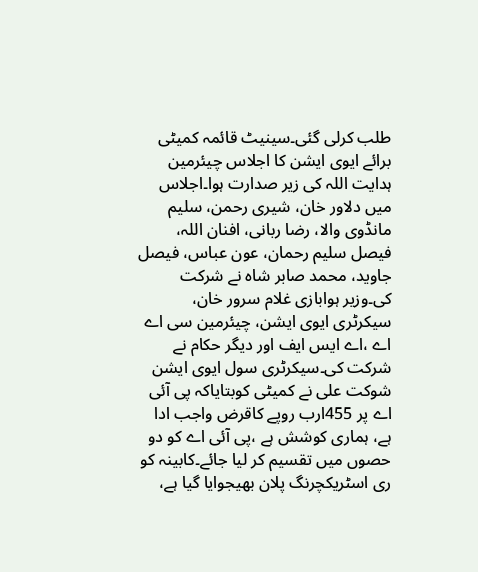طلب کرلی گئی۔سینیٹ قائمہ کمیٹی برائے ایوی ایشن کا اجلاس چیئرمین ہدایت اللہ کی زیر صدارت ہوا۔اجلاس میں دلاور خان، شیری رحمن، سلیم مانڈوی والا، رضا ربانی، افنان اللہ، فیصل سلیم رحمان، عون عباس، فیصل جاوید، محمد صابر شاہ نے شرکت کی۔وزیر ہوابازی غلام سرور خان، سیکرٹری ایوی ایشن، چیئرمین سی اے اے ،اے ایس ایف اور دیگر حکام نے شرکت کی۔سیکرٹری سول ایوی ایشن شوکت علی نے کمیٹی کوبتایاکہ پی آئی اے پر 455ارب روپے کاقرض واجب ادا ہے، ہماری کوشش ہے ،پی آئی اے کو دو حصوں میں تقسیم کر لیا جائے۔کابینہ کو ری اسٹریکچرنگ پلان بھیجوایا گیا ہے،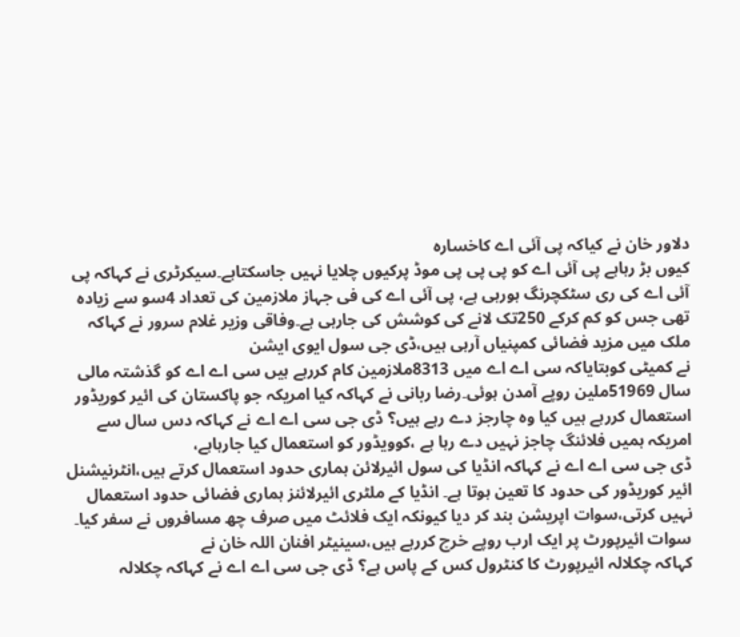دلاور خان نے کیاکہ پی آئی اے کاخسارہ
کیوں بڑ رہاہے پی آئی اے کو پی پی پی موڈ پرکیوں چلایا نہیں جاسکتاہے۔سیکرٹری نے کہاکہ پی آئی اے کی ری سٹکچرنگ ہورہی ہے، پی آئی اے کی فی جہاز ملازمین کی تعداد 4سو سے زیادہ تھی جس کو کم کرکے 250تک لانے کی کوشش کی جارہی ہے۔وفاقی وزیر غلام سرور نے کہاکہ ملک میں مزید فضائی کمپنیاں آرہی ہیں،ڈی جی سول ایوی ایشن
نے کمیٹی کوبتایاکہ سی اے اے میں 8313ملازمین کام کررہے ہیں سی اے اے کو گذشتہ مالی سال 51969ملین روپے آمدن ہوئی۔رضا ربانی نے کہاکہ کیا امریکہ جو پاکستان کی ائیر کوریڈور استعمال کررہے ہیں کیا وہ چارجز دے رہے ہیں؟ ڈی جی سی اے اے نے کہاکہ دس سال سے امریکہ ہمیں فلائنگ چاجز نہیں دے رہا ہے ،کوویڈور کو استعمال کیا جارہاہے،
ڈی جی سی اے اے نے کہاکہ انڈیا کی سول ائیرلائن ہماری حدود استعمال کرتے ہیں،انٹرنیشنل ائیر کوریڈور کی حدود کا تعین ہوتا ہے۔ انڈیا کے ملٹری ائیرلائنز ہماری فضائی حدود استعمال نہیں کرتی،سوات اپریشن بند کر دیا کیونکہ ایک فلائٹ میں صرف چھ مسافروں نے سفر کیا۔ سوات ائیرپورٹ پر ایک ارب روپے خرچ کررہے ہیں،سینیٹر افنان اللہ خان نے
کہاکہ چکلالہ ائیرپورٹ کا کنٹرول کس کے پاس ہے؟ ڈی جی سی اے اے نے کہاکہ چکلالہ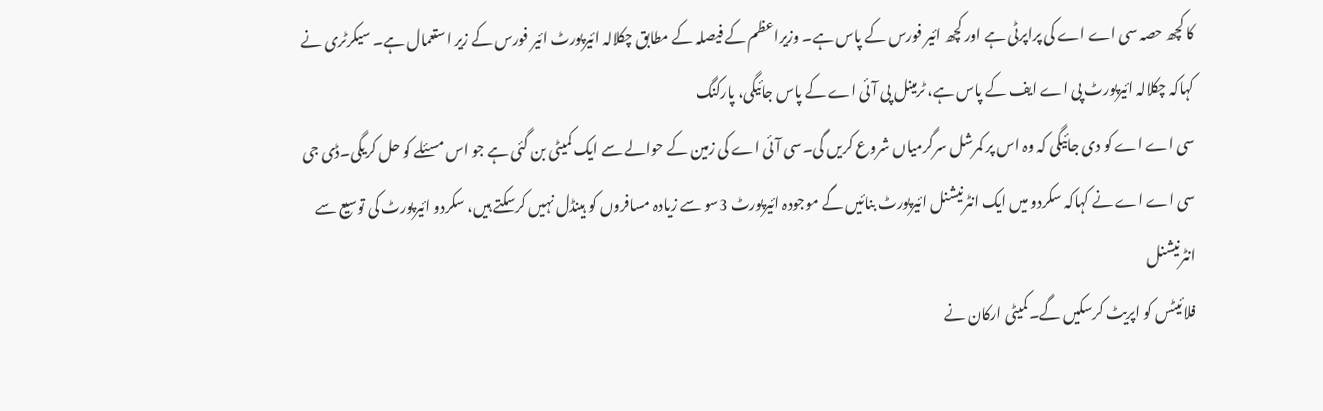کا کچھ حصہ سی اے اے کی پراپرٹی ہے اور کچھ ائیر فورس کے پاس ہے۔ وزیراعظم کے فیصلہ کے مطابق چکلالہ ائیرپورٹ ائیر فورس کے زیر استعمال ہے۔ سیکرٹری نے کہاکہ چکلالہ ائیرپورٹ پی اے ایف کے پاس ہے، ٹرمینل پی آئی اے کے پاس جائیگی، پارکنگ
سی اے اے کو دی جائیگی کہ وہ اس پر کمرشل سرگرمیاں شروع کریں گی۔سی آئی اے کی زمین کے حوالے سے ایک کمیٹی بن گئی ہے جو اس مسئلے کو حل کریگی۔ڈی جی سی اے اے نے کہاکہ سکردو میں ایک انٹرنیشنل ائیرپورٹ بنائیں گے موجودہ ائیرپورٹ 3سو سے زیادہ مسافروں کو ہینڈل نہیں کرسکتے ہیں، سکردو ائیرپورٹ کی توسیع سے انٹرنیشنل
فلائیٹس کو اپریٹ کرسکیں گے۔کمیٹی ارکان نے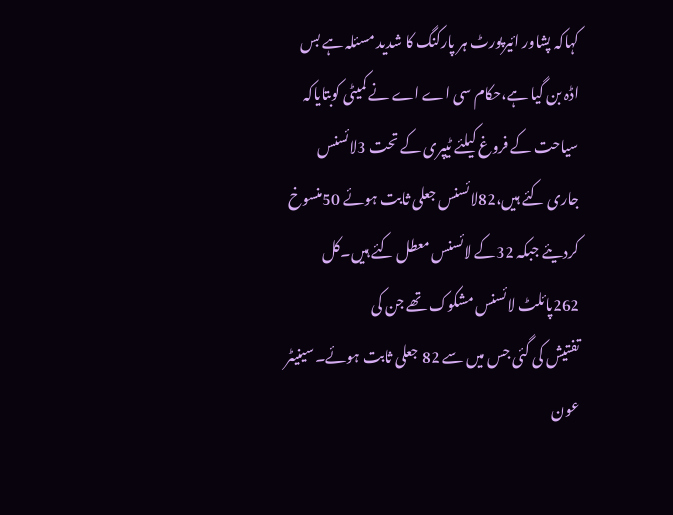کہاکہ پشاور ائیرپورٹ ہر پارکنگ کا شدید مسئلہ ہے بس اڈہ بن گیا ہے،حکام سی اے اے نے کمیٹی کوبتایاکہ سیاحت کے فروغ کیلئے ٹیپری کے تحت 3لائسنس جاری کئے ہیں،82لائسنس جعلی ثابت ہوئے 50منسوخ کردیئے جبکہ 32کے لائسنس معطل کئے ہیں۔کل 262پائلٹ لائسنس مشکوک تھے جن کی
تفتیش کی گئی جس میں سے 82 جعلی ثابت ہوئے۔سینیٹر عون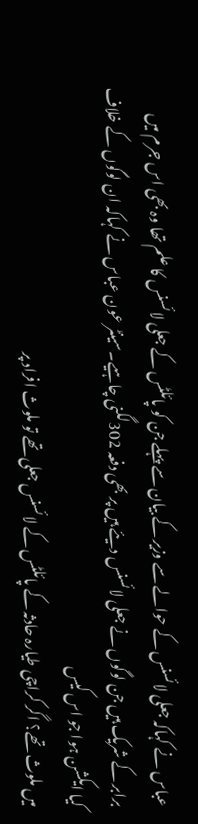عباس نے کہاکہ جعلی لائسنس کے حوالے سے وزیر کے بیان سے پہلے جن کو پائلٹس کے جعلی لائسنس کا علم تھا وہ بھی اس جرم میں برابر کے شریک ہیں جن لوگوں نے جعلی لائسنس دیئے ہیں پر بھی دفعہ 302لگنی چاہیے۔سینٹر عون عباس نے کہاکہ ان لوگوں کے خلاف کیا ایکشن ہوا جو اس کیس
میں ملوث تھے؟ اگر کراچی طیارہ حادثہ کے پائلٹس کے لائسنس جعلی تھے تو ملوث افراد پر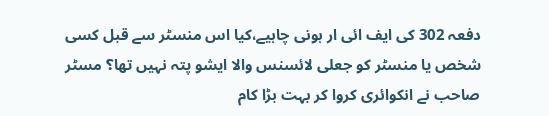دفعہ 302 کی ایف ائی ار ہونی چاہیے،کیا اس منسٹر سے قبل کسی شخص یا منسٹر کو جعلی لائسنس والا ایشو پتہ نہیں تھا؟ مسٹر صاحب نے انکوائری کروا کر بہت بڑا کام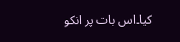کیا۔اس بات پر انکو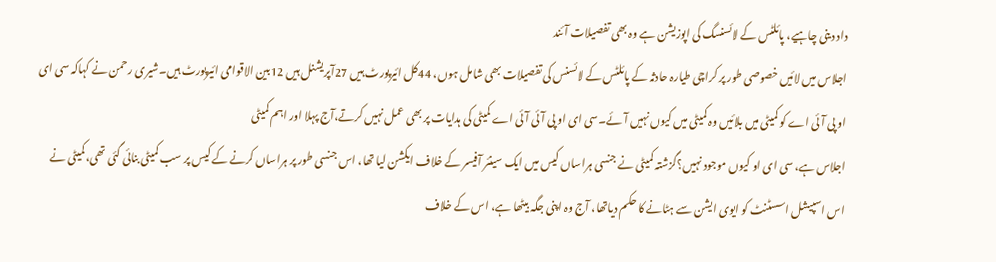داد دینی چاہیے، پائلٹس کے لائسنسگ کی اپوزیشن ہے وہ بھی تفصیلات آئند
اجلاس میں لائیں خصوصی طور پر کراچی طیارہ حادثہ کے پائلٹس کے لائسنس کی تفصیلات بھی شامل ہوں، 44کل ائیرپورٹ ہیں 27آپریشنل ہیں 12بین الاقوامی ائیرپورٹ ہیں۔شیری رحمن نے کہاکہ سی ای او پی آئی اے کو کمیٹی میں بلائیں وہ کمیٹی میں کیوں نہیں آئے۔سی ای او پی آئی آئی اے کمیٹی کی ہدایات پر بھی عمل نہیں کرتے،آج پہلا اور اہم کمیٹی
اجلاس ہے، سی ای او کیوں موجود نہیں؟گزشتہ کمیٹی نے جنسی ہراساں کیس میں ایک سینئر آفیسر کے خلاف ایکشن لیا تھا، اس جنسی طور پر ہراساں کرنے کے کیس پر سب کمیٹی بنائی گئی تھی،کمیٹی نے اس اسپیشل اسسٹنٹ کو ایوی ایشن سے ہٹانے کا حکم دیاتھا، آج وہ اپنی جگہ بیٹھا ہے، اس کے خلاف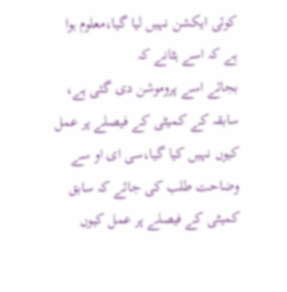کوئی ایکشن نہیں لیا گیا،معلوم ہوا ہے کہ اسے ہٹانے کہ
بجائے اسے پروموشن دی گئی ہے، سابقہ کے کمیٹی کے فیصلے پر عمل کیوں نہیں کیا گیا،سی ای او سے وضاحت طلب کی جائے کہ سابق کمیٹی کے فیصلے پر عمل کیوں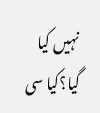نہیں کیا گیا؟کیا سی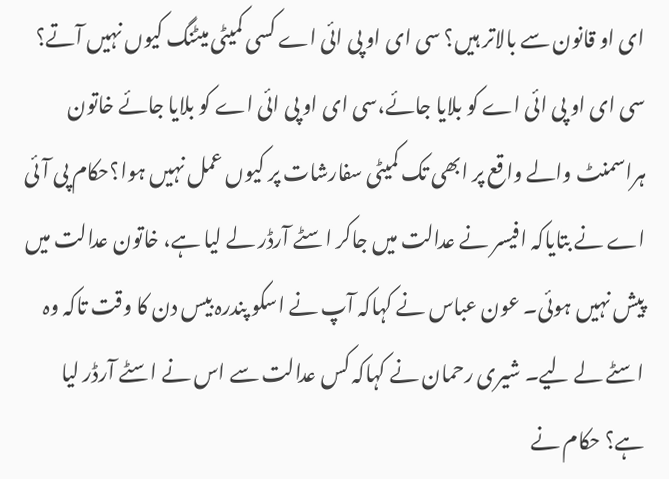ای او قانون سے بالاتر ہیں؟ سی ای او پی ائی اے کسی کمیٹی میٹنگ کیوں نہیں آتے؟ سی ای او پی ائی اے کو بلایا جائے،سی ای او پی ائی اے کو بلایا جائے خاتون
ہراسمنٹ والے واقع پر ابھی تک کمیٹی سفارشات پر کیوں عمل نہیں ہوا؟حکام پی آئی اے نے بتایاکہ افیسر نے عدالت میں جاکر اسٹے آرڈر لے لیا ہے، خاتون عدالت میں پیش نہیں ہوئی۔ عون عباس نے کہاکہ آپ نے اسکو پندرہ بیس دن کا وقت تاکہ وہ اسٹے لے لیے۔ شیری رحمان نے کہاکہ کس عدالت سے اس نے اسٹے آرڈر لیا ہے؟ حکام نے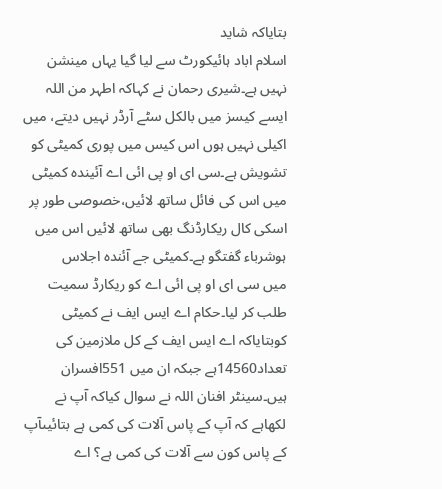بتایاکہ شاید
اسلام اباد ہائیکورٹ سے لیا گیا یہاں مینشن نہیں ہے۔شیری رحمان نے کہاکہ اطہر من اللہ ایسے کیسز میں بالکل سٹے آرڈر نہیں دیتے، میں اکیلی نہیں ہوں اس کیس میں پوری کمیٹی کو تشویش ہے۔سی ای او پی ائی اے آئیندہ کمیٹی میں اس کی فائل ساتھ لائیں،خصوصی طور پر اسکی کال ریکارڈنگ بھی ساتھ لائیں اس میں ہوشرباء گفتگو ہے۔کمیٹی جے آئندہ اجلاس
میں سی ای او پی ائی اے کو ریکارڈ سمیت طلب کر لیا۔حکام اے ایس ایف نے کمیٹی کوبتایاکہ اے ایس ایف کے کل ملازمین کی تعداد14560ہے جبکہ ان میں 551افسران ہیں۔سینٹر افنان اللہ نے سوال کیاکہ آپ نے لکھاہے کہ آپ کے پاس آلات کی کمی ہے بتائیںآپ کے پاس کون سے آلات کی کمی ہے؟ اے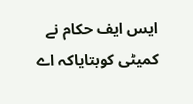ایس ایف حکام نے کمیٹی کوبتایاکہ اے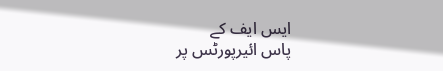ایس ایف کے
پاس ائیرپورٹس پر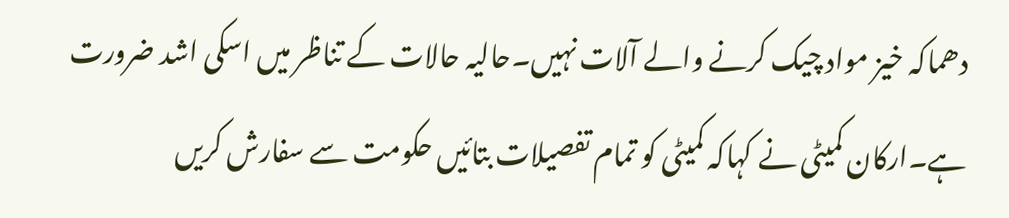دھماکہ خیز مواد چیک کرنے والے آلات نہیں۔حالیہ حالات کے تناظر میں اسکی اشد ضرورت ہے۔ارکان کمیٹی نے کہاکہ کمیٹی کو تمام تفصیلات بتائیں حکومت سے سفارش کریں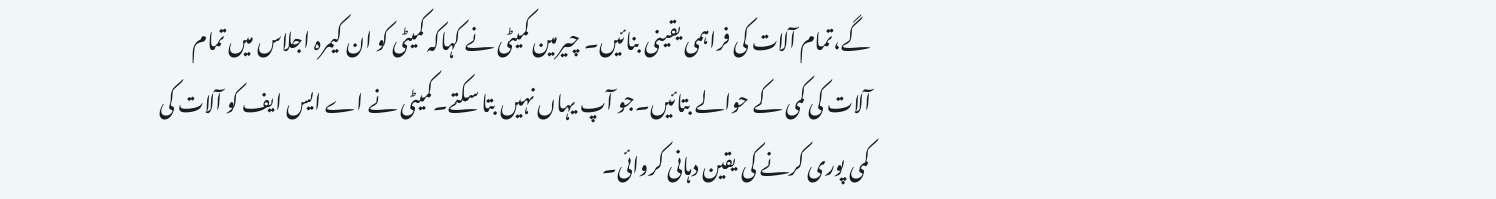گے،تمام آلات کی فراہمی یقینی بنائیں۔ چیرمین کمیٹی نے کہاکہ کمیٹی کو ان کیمرہ اجلاس میں تمام آلات کی کمی کے حوالے بتائیں۔جو آپ یہاں نہیں بتا سکتے۔کمیٹی نے اے ایس ایف کو آلات کی کمی پوری کرنے کی یقین دہانی کروائی۔